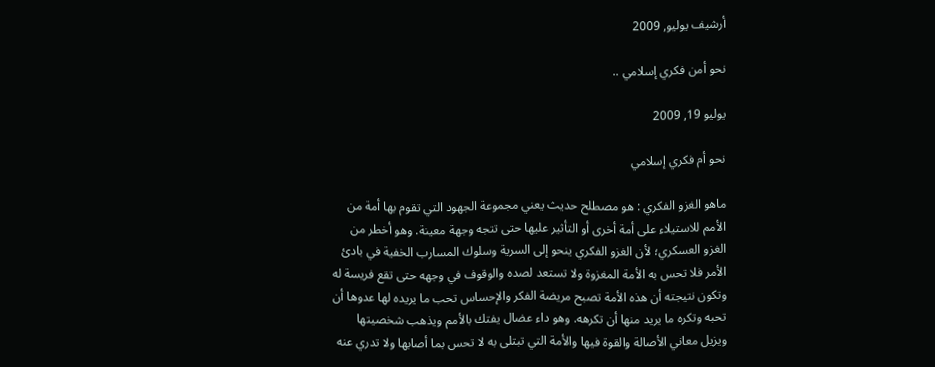أرشيف يوليو, 2009

نحو أمن فكري إسلامي ..

يوليو 19, 2009

نحو أم فكري إسلامي

ماهو الغزو الفكري : هو مصطلح حديث يعني مجموعة الجهود التي تقوم بها أمة من الأمم للاستيلاء على أمة أخرى أو التأثير عليها حتى تتجه وجهة معينة. وهو أخطر من الغزو العسكري؛ لأن الغزو الفكري ينحو إلى السرية وسلوك المسارب الخفية في بادئ الأمر فلا تحس به الأمة المغزوة ولا تستعد لصده والوقوف في وجهه حتى تقع فريسة له وتكون نتيجته أن هذه الأمة تصبح مريضة الفكر والإحساس تحب ما يريده لها عدوها أن تحبه وتكره ما يريد منها أن تكرهه. وهو داء عضال يفتك بالأمم ويذهب شخصيتها ويزيل معاني الأصالة والقوة فيها والأمة التي تبتلى به لا تحس بما أصابها ولا تدري عنه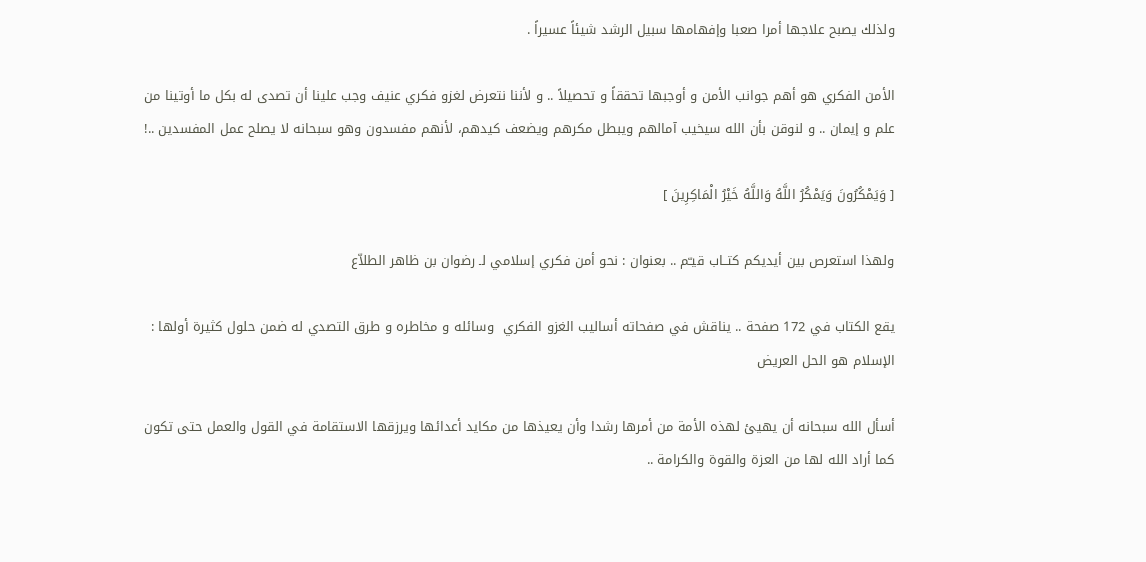ولذلك يصبح علاجها أمرا صعبا وإفهامها سبيل الرشد شيئاً عسيراً .

الأمن الفكري هو أهم جوانب الأمن و أوجبها تحققاً و تحصيلاً .. و لأننا نتعرض لغزو فكري عنيف وجب علينا أن تصدى له بكل ما أوتينا من علم و إيمان .. و لنوقن بأن الله سيخيب آمالهم ويبطل مكرهم ويضعف كيدهم، لأنهم مفسدون وهو سبحانه لا يصلح عمل المفسدين ..!

[ وَيَمْكُرُونَ وَيَمْكُرُ اللَّهُ وَاللَّهُ خَيْرُ الْمَاكِرِينَ ]

ولهذا استعرص بين أيديكم كتــاب قيـّم .. بعنوان : نحو أمن فكري إسلامي لـ رضوان بن ظاهر الطلاّع

يقع الكتاب في 172 صفحة .. يناقش في صفحاته أساليب الغزو الفكري  وسائله و مخاطره و طرق التصدي له ضمن حلول كثيرة أولها : الإسلام هو الحل العريض

أسأل الله سبحانه أن يهيئ لهذه الأمة من أمرها رشدا وأن يعيذها من مكايد أعدائها ويرزقها الاستقامة في القول والعمل حتى تكون كما أراد الله لها من العزة والقوة والكرامة ..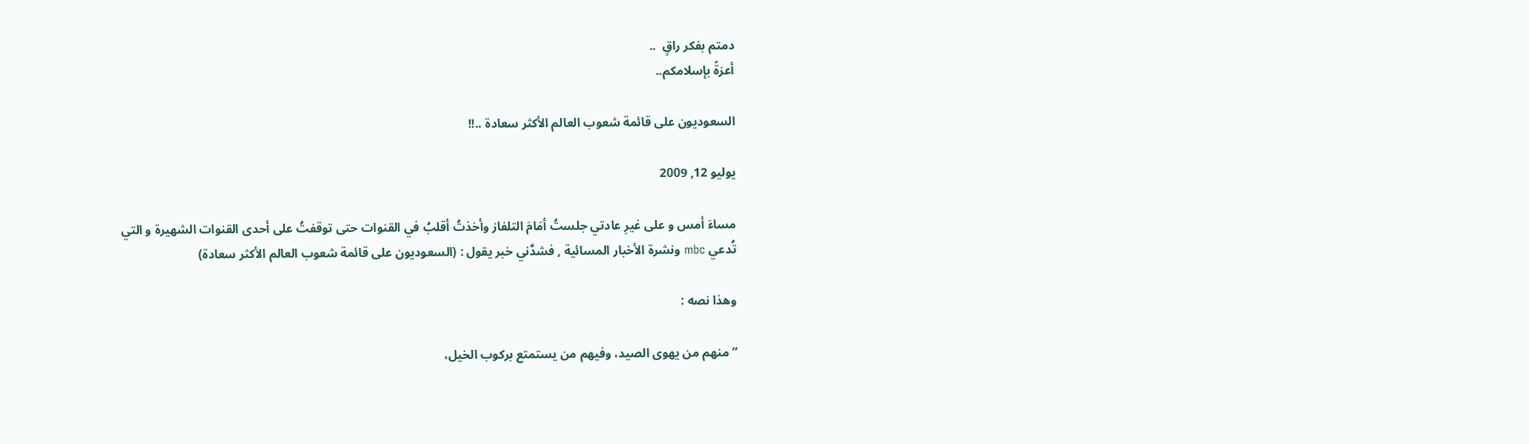دمتم بفكر راقٍ  ..
أعزةً بإسلامكم..

السعوديون على قائمة شعوب العالم الأكثر سعادة ..!!

يوليو 12, 2009

مساءَ أمس و على غيرِ عادتي جلستُ أمَامَ التلفاز وأخذتُ أقلبُ في القنوات حتى توقفتُ على أحدى القنوات الشهيرة و التي تُدعي mbc ونشرة الأخبار المسائية , فشدَّني خبر يقول : (السعوديون على قائمة شعوب العالم الأكثر سعادة)

وهذا نصه :

” منهم من يهوى الصيد، وفيهم من يستمتع بركوب الخيل،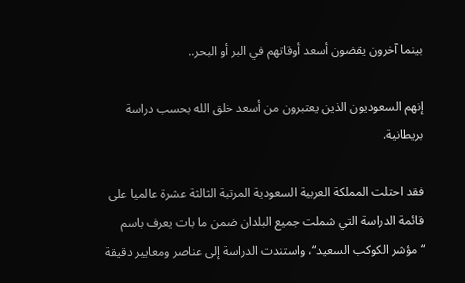بينما آخرون يقضون أسعد أوقاتهم في البر أو البحر..

إنهم السعوديون الذين يعتبرون من أسعد خلق الله بحسب دراسة بريطانية.

فقد احتلت المملكة العربية السعودية المرتبة الثالثة عشرة عالميا على قائمة الدراسة التي شملت جميع البلدان ضمن ما بات يعرف باسم “مؤشر الكوكب السعيد“، واستندت الدراسة إلى عناصر ومعايير دقيقة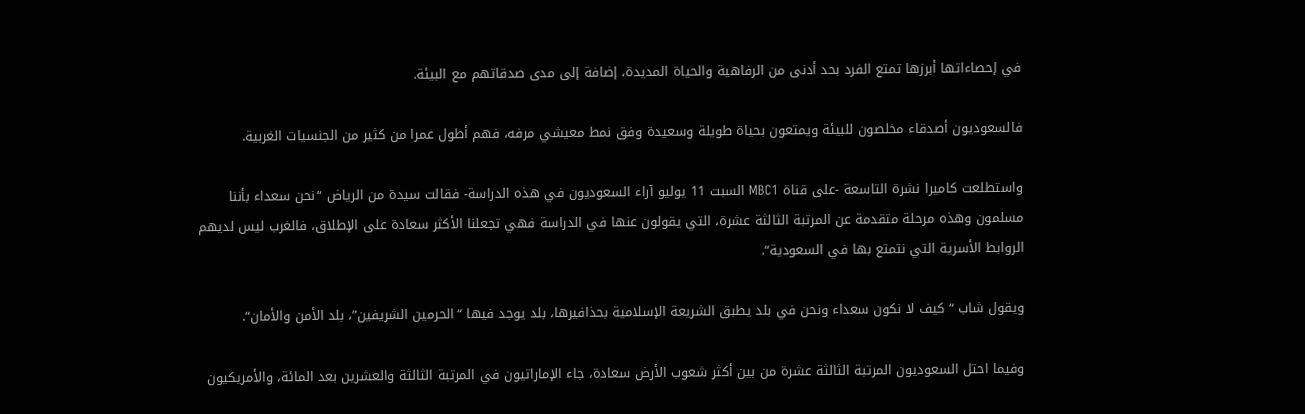في إحصاءاتها أبرزها تمتع الفرد بحد أدنى من الرفاهية والحياة المديدة، إضافة إلى مدى صدقاتهم مع البيئة.

فالسعوديون أصدقاء مخلصون للبيئة ويمتعون بحياة طويلة وسعيدة وفق نمط معيشي مرفه، فهم أطول عمرا من كثير من الجنسيات الغربية.

واستطلعت كاميرا نشرة التاسعة -على قناة MBC1 السبت 11 يوليو آراء السعوديون في هذه الدراسة- فقالت سيدة من الرياض “نحن سعداء بأننا مسلمون وهذه مرحلة متقدمة عن المرتبة الثالثة عشرة، التي يقولون عنها في الدراسة فهي تجعلنا الأكثر سعادة على الإطلاق، فالغرب ليس لديهم الروابط الأسرية التي نتمتع بها في السعودية“.

ويقول شاب “كيف لا نكون سعداء ونحن في بلد يطبق الشريعة الإسلامية بحذافيرها، بلد يوجد فيها “الحرمين الشريفين”، بلد الأمن والأمان“.

وفيما احتل السعوديون المرتبة الثالثة عشرة من بين أكثر شعوب الأرض سعادة، جاء الإماراتيون في المرتبة الثالثة والعشرين بعد المائة، والأمريكيون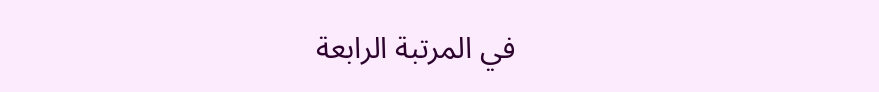في المرتبة الرابعة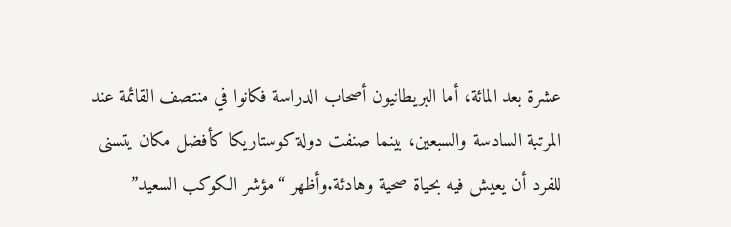عشرة بعد المائة، أما البريطانيون أصحاب الدراسة فكانوا في منتصف القائمة عند المرتبة السادسة والسبعين، بينما صنفت دولة كوستاريكا كأفضل مكان يتسنى للفرد أن يعيش فيه بحياة صحية وهادئة.وأظهر “مؤشر الكوكب السعيد”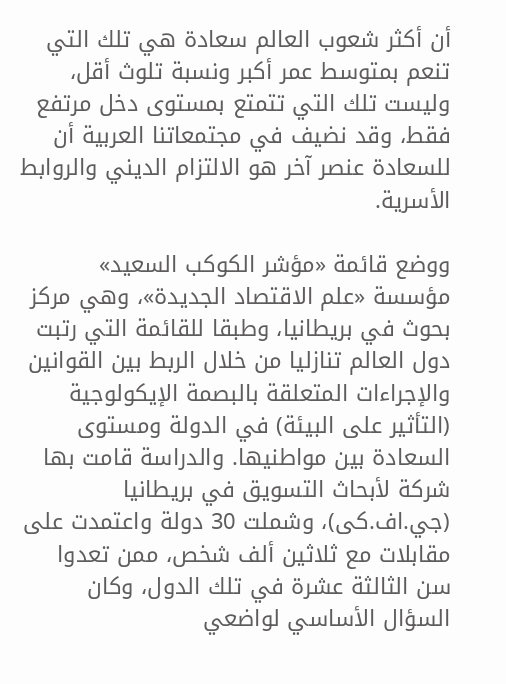أن أكثر شعوب العالم سعادة هي تلك التي تنعم بمتوسط عمر أكبر ونسبة تلوث أقل، وليست تلك التي تتمتع بمستوى دخل مرتفع فقط، وقد نضيف في مجتمعاتنا العربية أن للسعادة عنصر آخر هو الالتزام الديني والروابط الأسرية.

ووضع قائمة «مؤشر الكوكب السعيد» مؤسسة «علم الاقتصاد الجديدة»، وهي مركز بحوث في بريطانيا، وطبقا للقائمة التي رتبت دول العالم تنازليا من خلال الربط بين القوانين والإجراءات المتعلقة بالبصمة الإيكولوجية (التأثير على البيئة) في الدولة ومستوى السعادة بين مواطنيها. والدراسة قامت بها شركة لأبحاث التسويق في بريطانيا (جي.اف.كى)، وشملت 30 دولة واعتمدت على مقابلات مع ثلاثين ألف شخص، ممن تعدوا سن الثالثة عشرة في تلك الدول، وكان السؤال الأساسي لواضعي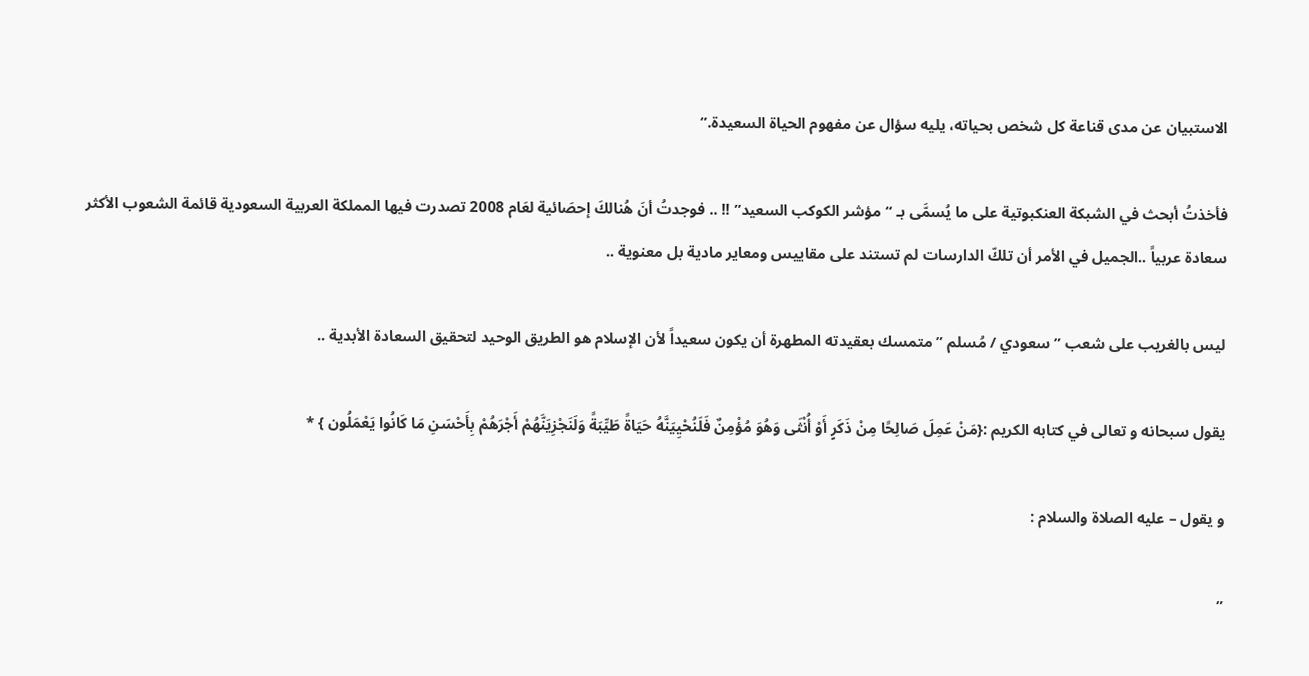الاستبيان عن مدى قناعة كل شخص بحياته، يليه سؤال عن مفهوم الحياة السعيدة.”

فأخذتُ أبحث في الشبكة العنكبوتية على ما يُسمَّى بـ “مؤشر الكوكب السعيد” !! .. فوجدتُ أنَ هُنالكَ إحصَائية لعَام 2008 تصدرت فيها المملكة العربية السعودية قائمة الشعوب الأكثر سعادة عربياً ..الجميل في الأمر أن تلكّ الدارسات لم تستند على مقاييس ومعاير مادية بل معنوية ..

ليس بالغريب على شعب ” سعودي / مُسلم ” متمسك بعقيدته المطهرة أن يكون سعيداً لأن الإسلام هو الطريق الوحيد لتحقيق السعادة الأبدية ..

يقول سبحانه و تعالى في كتابه الكريم :{مَنْ عَمِلَ صَالِحًا مِنْ ذَكَرٍ أَوْ أُنْثَى وَهُوَ مُؤْمِنٌ فَلَنُحْيِيَنَّهُ حَيَاةً طَيِّبَةً وَلَنَجْزِيَنَّهُمْ أَجْرَهُمْ بِأَحْسَنِ مَا كَانُوا يَعْمَلُون } *

و يقول – عليه الصلاة والسلام :

”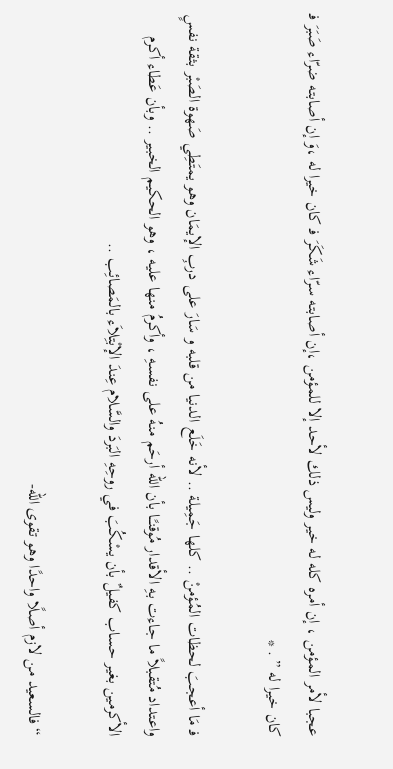عجبا لأمر المؤمن ، إن أمره كله له خير وليس ذلك لأحد إلا للمؤمن ،إن أصابته سرّاء شَكَرَ فـ كان خيرا له ،وَ إن أصابته ضرّاء صَبَرَ فـ كان خيرا له ” . *

فـ مَا أعجبَ لحظات المُؤمنْ .. كلها جَمِيلة .. لأنه خَلَع الدنيا من قلبه و سَارَ على دربِ الإيمَان وهو يمتَطِي صَهوة الصَبْر بثقة نفسٍ واعتداد مُتقبلاً ما جاءت بهِ الأقدار مُوقنـًـا بأن الله أرحَم منهُ على نفسهِ ، وأكرمُ منها عليه ، وهو الحكيم الخبير .. وبأن عَطاء أكرم الأكرمين بغير حساب كفيلٌ بأن يسْكُبَ في روحِهِ البَردَ والسَّلام عِندَ الإبْتِلاَء بالمَصائِب ..

“فالسعيد من لازم أصلًا واحدًا وهو تقوى الله-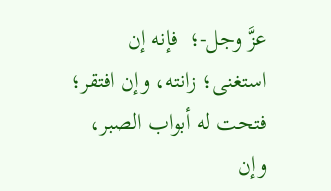عزَّ وجل-؛  فإنه إن استغنى؛ زانته، وإن افتقر؛ فتحت له أبواب الصبر، وإن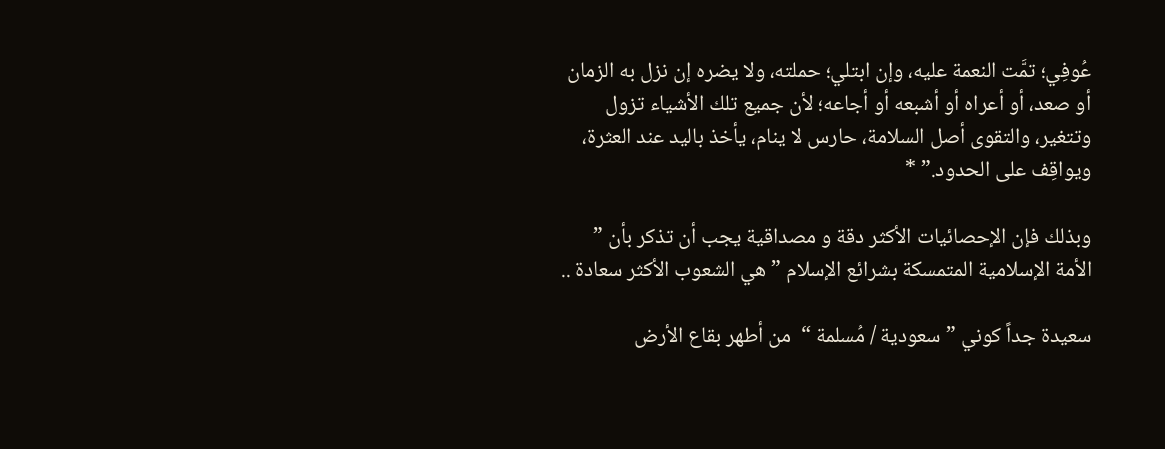عُوفِي؛ تمَّت النعمة عليه، وإن ابتلي؛ حملته، ولا يضره إن نزل به الزمان أو صعد، أو أعراه أو أشبعه أو أجاعه؛ لأن جميع تلك الأشياء تزول وتتغير، والتقوى أصل السلامة، حارس لا ينام، يأخذ باليد عند العثرة، ويواقِف على الحدود.” *

وبذلك فإن الإحصائيات الأكثر دقة و مصداقية يجب أن تذكر بأن ” الأمة الإسلامية المتمسكة بشرائع الإسلام ” هي الشعوب الأكثر سعادة ..

سعيدة جداً كوني ” سعودية / مُسلمة “  من أطهر بقاع الأرض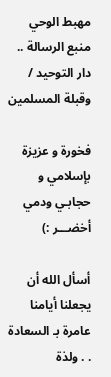مهبط الوحي منبع الرسالة .. دار التوحيد / وقبلة المسلمين

فخورة و عزيزة  بإسلامي و حجابـي ودمي أخضـــر :)

أسأل الله أن يجعلنا أيامنا عامرة بـ السعادة . . ولذة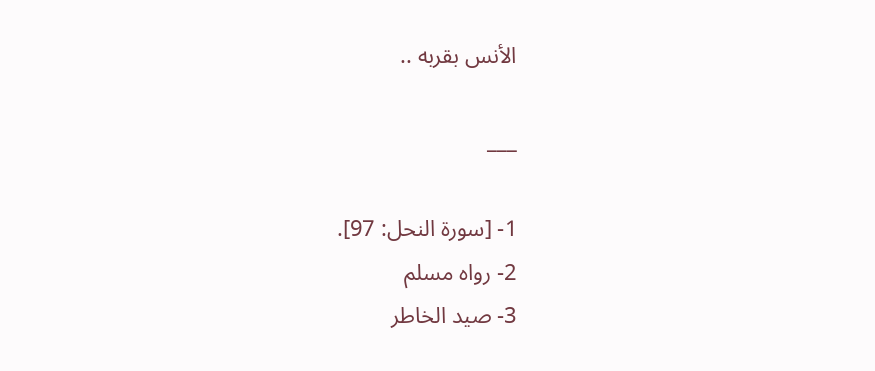الأنس بقربه ..

___

1- [سورة النحل: 97].
2- رواه مسلم
3- صيد الخاطر